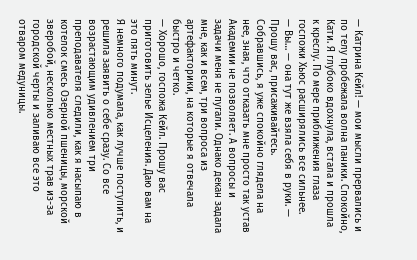— Катрина Кейл! — мои мысли прервались и по телу пробежала волна паники. Спокойно, Кати. Я глубоко вдохнула, встала и прошла к креслу. По мере приближения глаза госпожи Хьюс расширялись все сильнее.
— Вы… — она тут же взяла себя в руки. — Прошу вас, присаживайтесь.
Собравшись, я уже спокойно глядела на нее, зная, что отказать мне просто так устав Академии не позволяет. А вопросы и задачи меня не пугали. Однако декан задала мне, как и всем, три вопроса из артефакторики, на которые я отвечала быстро и четко.
— Хорошо, госпожа Кейл. Прошу вас приготовить зелье Исцеления. Даю вам на это пять минут.
Я немного подумала, как лучше поступить, и решила заявить о себе сразу. Со все возрастающим удивлением три преподавателя следили, как я насыпаю в котелок смесь Озерной пшеницы, морской зверобой, несколько местных трав из-за городской черты и заливаю все это отваром медуницы.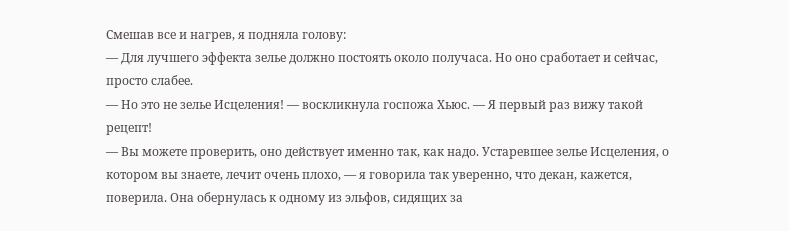Смешав все и нагрев, я подняла голову:
— Для лучшего эффекта зелье должно постоять около получаса. Но оно сработает и сейчас, просто слабее.
— Но это не зелье Исцеления! — воскликнула госпожа Хьюс. — Я первый раз вижу такой рецепт!
— Вы можете проверить, оно действует именно так, как надо. Устаревшее зелье Исцеления, о котором вы знаете, лечит очень плохо, — я говорила так уверенно, что декан, кажется, поверила. Она обернулась к одному из эльфов, сидящих за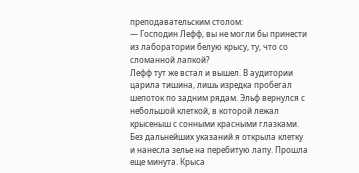преподавательским столом:
— Господин Лефф, вы не могли бы принести из лаборатории белую крысу, ту, что со сломанной лапкой?
Лефф тут же встал и вышел. В аудитории царила тишина, лишь изредка пробегал шепоток по задним рядам. Эльф вернулся с небольшой клеткой, в которой лежал крысеныш с сонными красными глазками. Без дальнейших указаний я открыла клетку и нанесла зелье на перебитую лапу. Прошла еще минута. Крыса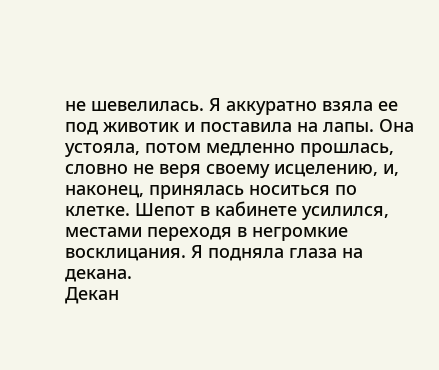не шевелилась. Я аккуратно взяла ее под животик и поставила на лапы. Она устояла, потом медленно прошлась, словно не веря своему исцелению, и, наконец, принялась носиться по клетке. Шепот в кабинете усилился, местами переходя в негромкие восклицания. Я подняла глаза на декана.
Декан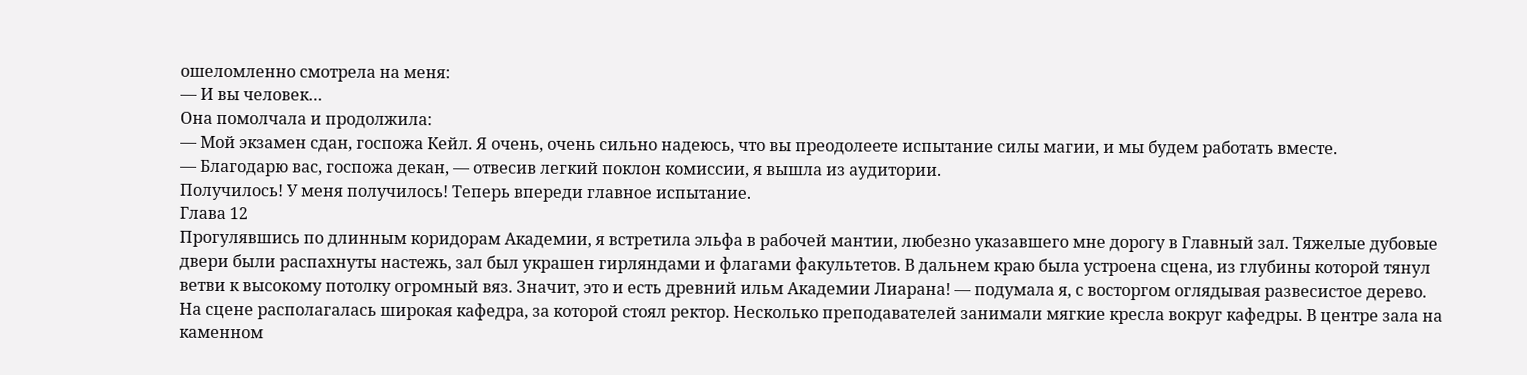ошеломленно смотрела на меня:
— И вы человек…
Она помолчала и продолжила:
— Мой экзамен сдан, госпожа Кейл. Я очень, очень сильно надеюсь, что вы преодолеете испытание силы магии, и мы будем работать вместе.
— Благодарю вас, госпожа декан, — отвесив легкий поклон комиссии, я вышла из аудитории.
Получилось! У меня получилось! Теперь впереди главное испытание.
Глава 12
Прогулявшись по длинным коридорам Академии, я встретила эльфа в рабочей мантии, любезно указавшего мне дорогу в Главный зал. Тяжелые дубовые двери были распахнуты настежь, зал был украшен гирляндами и флагами факультетов. В дальнем краю была устроена сцена, из глубины которой тянул ветви к высокому потолку огромный вяз. Значит, это и есть древний ильм Академии Лиарана! — подумала я, с восторгом оглядывая развесистое дерево.
На сцене располагалась широкая кафедра, за которой стоял ректор. Несколько преподавателей занимали мягкие кресла вокруг кафедры. В центре зала на каменном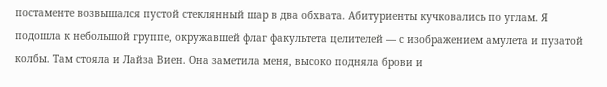постаменте возвышался пустой стеклянный шар в два обхвата. Абитуриенты кучковались по углам. Я подошла к небольшой группе, окружавшей флаг факультета целителей — с изображением амулета и пузатой колбы. Там стояла и Лайза Виен. Она заметила меня, высоко подняла брови и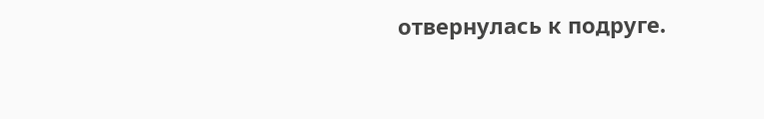отвернулась к подруге.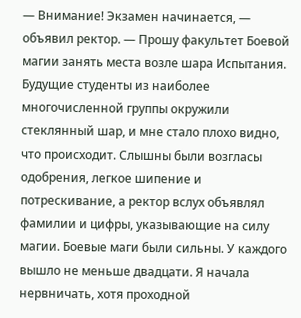— Внимание! Экзамен начинается, — объявил ректор. — Прошу факультет Боевой магии занять места возле шара Испытания.
Будущие студенты из наиболее многочисленной группы окружили стеклянный шар, и мне стало плохо видно, что происходит. Слышны были возгласы одобрения, легкое шипение и потрескивание, а ректор вслух объявлял фамилии и цифры, указывающие на силу магии. Боевые маги были сильны. У каждого вышло не меньше двадцати. Я начала нервничать, хотя проходной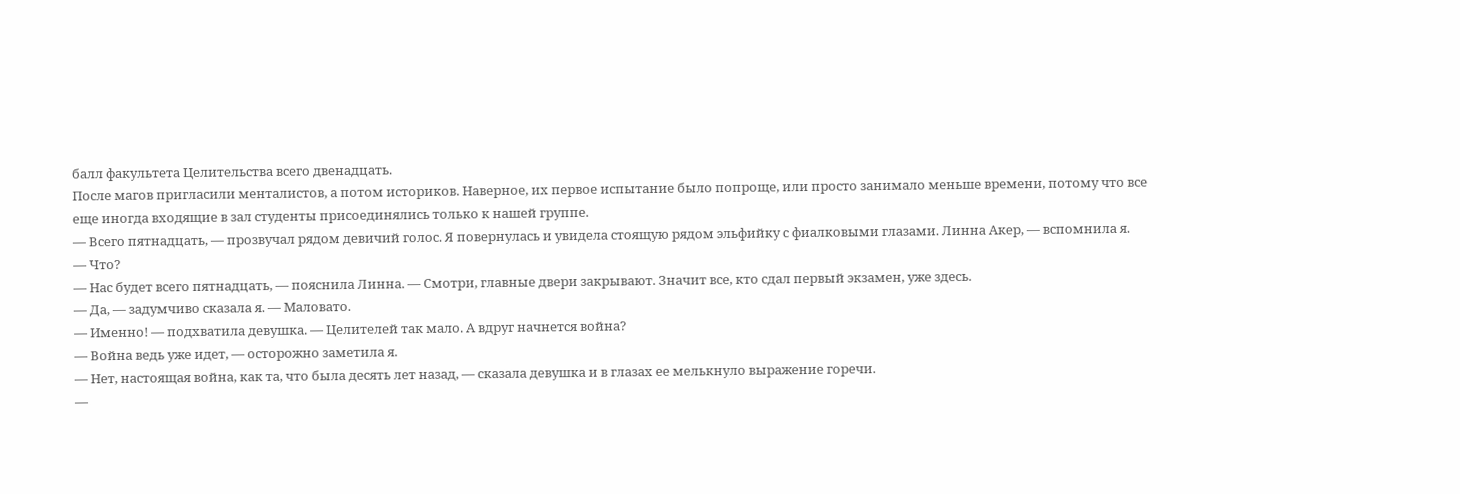балл факультета Целительства всего двенадцать.
После магов пригласили менталистов, а потом историков. Наверное, их первое испытание было попроще, или просто занимало меньше времени, потому что все еще иногда входящие в зал студенты присоединялись только к нашей группе.
— Всего пятнадцать, — прозвучал рядом девичий голос. Я повернулась и увидела стоящую рядом эльфийку с фиалковыми глазами. Линна Акер, — вспомнила я.
— Что?
— Нас будет всего пятнадцать, — пояснила Линна. — Смотри, главные двери закрывают. Значит все, кто сдал первый экзамен, уже здесь.
— Да, — задумчиво сказала я. — Маловато.
— Именно! — подхватила девушка. — Целителей так мало. А вдруг начнется война?
— Война ведь уже идет, — осторожно заметила я.
— Нет, настоящая война, как та, что была десять лет назад, — сказала девушка и в глазах ее мелькнуло выражение горечи.
—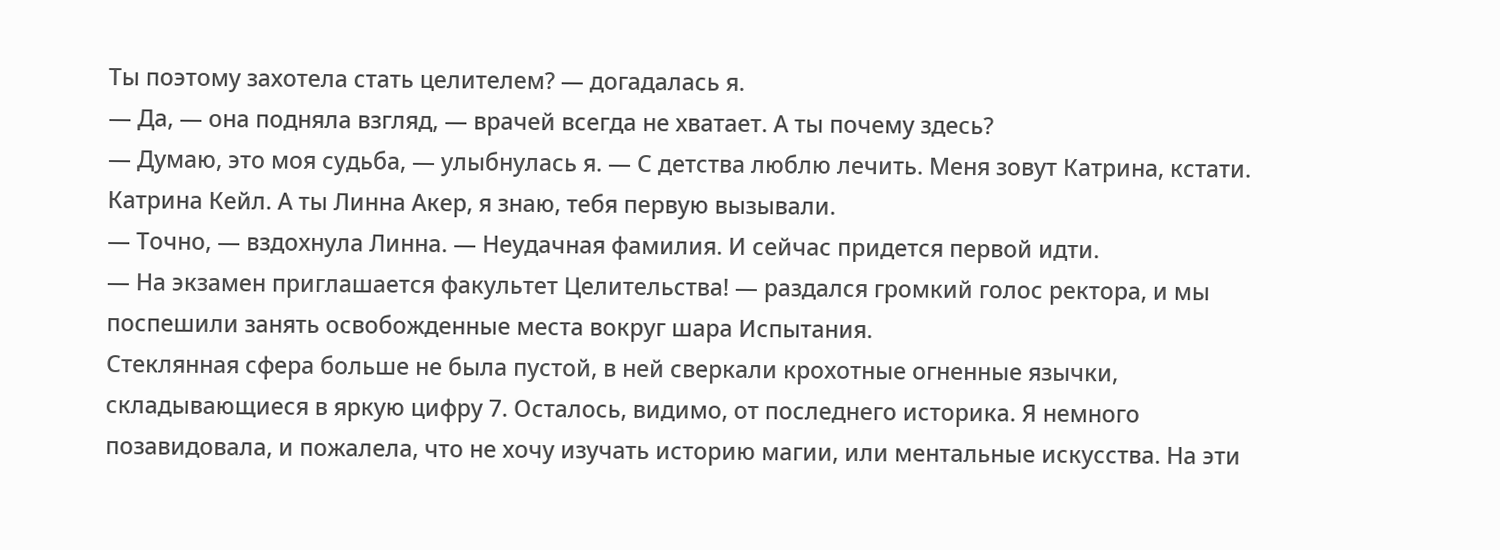Ты поэтому захотела стать целителем? — догадалась я.
— Да, — она подняла взгляд, — врачей всегда не хватает. А ты почему здесь?
— Думаю, это моя судьба, — улыбнулась я. — С детства люблю лечить. Меня зовут Катрина, кстати. Катрина Кейл. А ты Линна Акер, я знаю, тебя первую вызывали.
— Точно, — вздохнула Линна. — Неудачная фамилия. И сейчас придется первой идти.
— На экзамен приглашается факультет Целительства! — раздался громкий голос ректора, и мы поспешили занять освобожденные места вокруг шара Испытания.
Стеклянная сфера больше не была пустой, в ней сверкали крохотные огненные язычки, складывающиеся в яркую цифру 7. Осталось, видимо, от последнего историка. Я немного позавидовала, и пожалела, что не хочу изучать историю магии, или ментальные искусства. На эти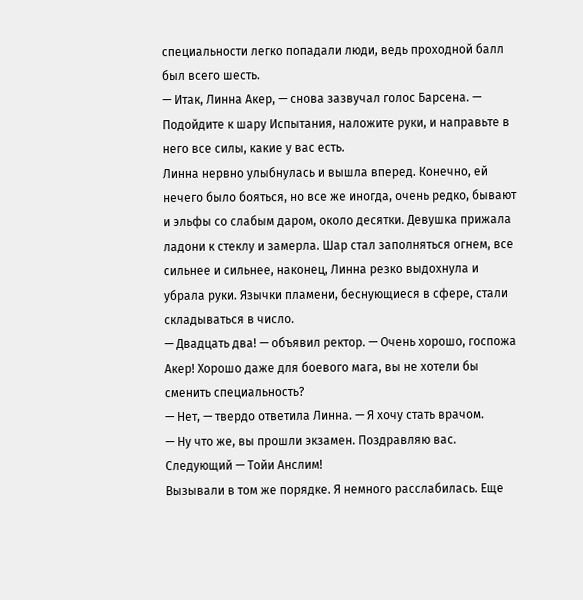специальности легко попадали люди, ведь проходной балл был всего шесть.
— Итак, Линна Акер, — снова зазвучал голос Барсена. — Подойдите к шару Испытания, наложите руки, и направьте в него все силы, какие у вас есть.
Линна нервно улыбнулась и вышла вперед. Конечно, ей нечего было бояться, но все же иногда, очень редко, бывают и эльфы со слабым даром, около десятки. Девушка прижала ладони к стеклу и замерла. Шар стал заполняться огнем, все сильнее и сильнее, наконец, Линна резко выдохнула и убрала руки. Язычки пламени, беснующиеся в сфере, стали складываться в число.
— Двадцать два! — объявил ректор. — Очень хорошо, госпожа Акер! Хорошо даже для боевого мага, вы не хотели бы сменить специальность?
— Нет, — твердо ответила Линна. — Я хочу стать врачом.
— Ну что же, вы прошли экзамен. Поздравляю вас. Следующий — Тойи Анслим!
Вызывали в том же порядке. Я немного расслабилась. Еще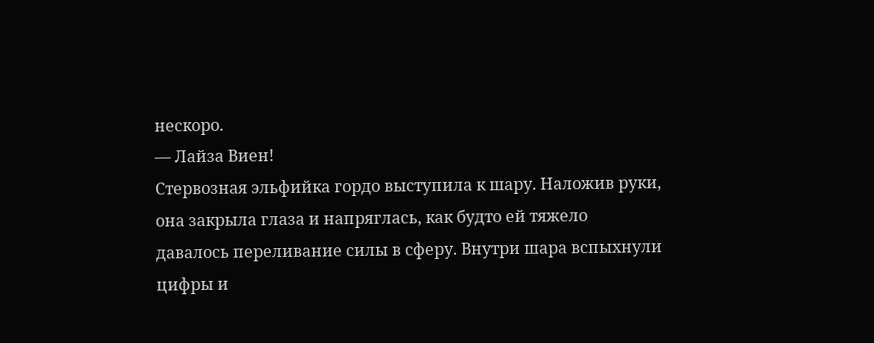нескоро.
— Лайза Виен!
Стервозная эльфийка гордо выступила к шару. Наложив руки, она закрыла глаза и напряглась, как будто ей тяжело давалось переливание силы в сферу. Внутри шара вспыхнули цифры и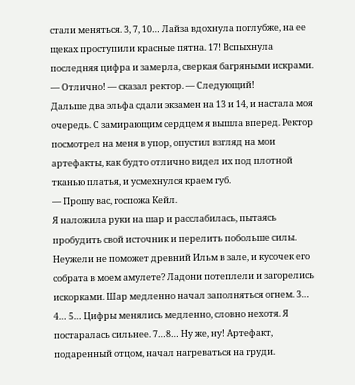стали меняться. 3, 7, 10… Лайза вдохнула поглубже, на ее щеках проступили красные пятна. 17! Вспыхнула последняя цифра и замерла, сверкая багряными искрами.
— Отлично! — сказал ректор. — Следующий!
Дальше два эльфа сдали экзамен на 13 и 14, и настала моя очередь. С замирающим сердцем я вышла вперед. Ректор посмотрел на меня в упор, опустил взгляд на мои артефакты, как будто отлично видел их под плотной тканью платья, и усмехнулся краем губ.
— Прошу вас, госпожа Кейл.
Я наложила руки на шар и расслабилась, пытаясь пробудить свой источник и перелить побольше силы. Неужели не поможет древний Ильм в зале, и кусочек его собрата в моем амулете? Ладони потеплели и загорелись искорками. Шар медленно начал заполняться огнем. 3… 4… 5… Цифры менялись медленно, словно нехотя. Я постаралась сильнее. 7…8… Ну же, ну! Артефакт, подаренный отцом, начал нагреваться на груди.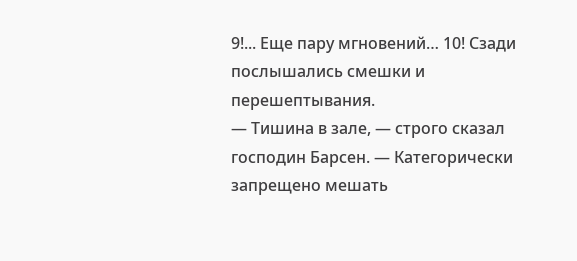9!... Еще пару мгновений… 10! Сзади послышались смешки и перешептывания.
— Тишина в зале, — строго сказал господин Барсен. — Категорически запрещено мешать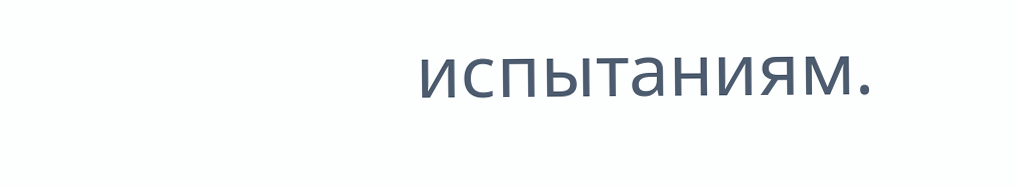испытаниям.